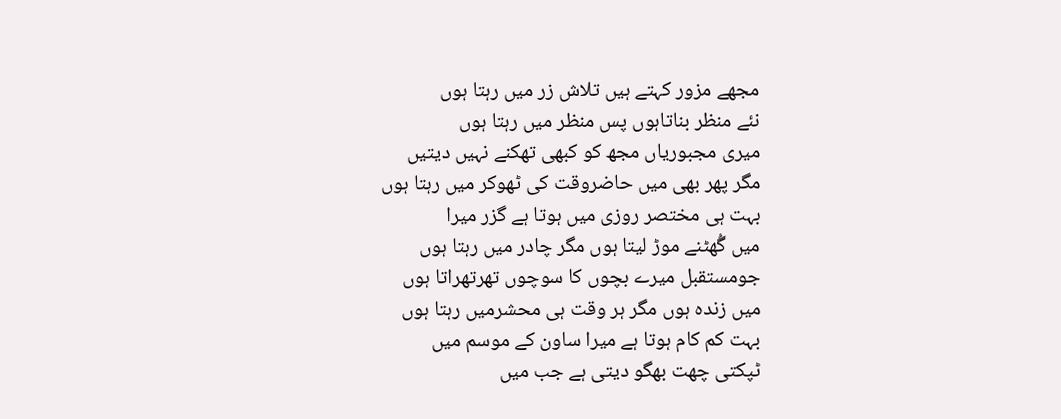مجھے مزور کہتے ہیں تلاش زر میں رہتا ہوں
نئے منظر بناتاہوں پس منظر میں رہتا ہوں
میری مجبوریاں مجھ کو کبھی تھکنے نہیں دیتیں
مگر پھر بھی میں حاضروقت کی ٹھوکر میں رہتا ہوں
بہت ہی مختصر روزی میں ہوتا ہے گزر میرا
میں گُھٹنے موڑ لیتا ہوں مگر چادر میں رہتا ہوں
جومستقبل میرے بچوں کا سوچوں تھرتھراتا ہوں
میں زندہ ہوں مگر ہر وقت ہی محشرمیں رہتا ہوں
بہت کم کام ہوتا ہے میرا ساون کے موسم میں
ٹپکتی چھت بھگو دیتی ہے جب میں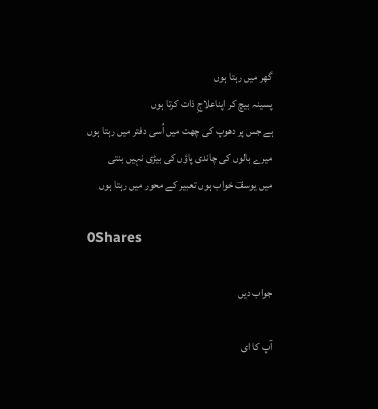گھر میں رہتا ہوں
پسینہ بیچ کر اپناعلاجِ ذات کرتا ہوں
ہے جس پر دھوپ کی چھت میں اُسی دفتر میں رہتا ہوں
میرے بالوں کی چاندی پاؤں کی بیڑی نہیں بنتی
میں یوسفؔ خواب ہوں تعبیر کے محور میں رہتا ہوں

0Shares

جواب دیں

آپ کا ای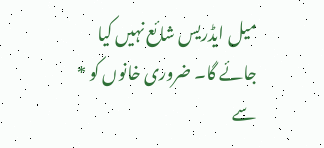میل ایڈریس شائع نہیں کیا جائے گا۔ ضروری خانوں کو * سے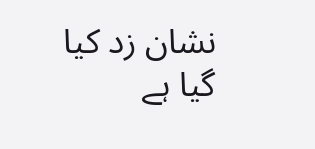نشان زد کیا گیا ہے